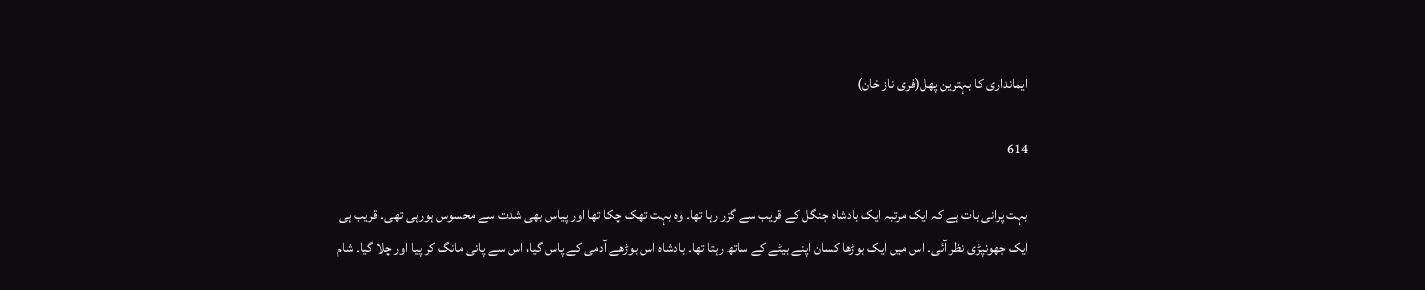ایمانداری کا بہترین پھل(فری ناز خان)

614

بہت پرانی بات ہے کہ ایک مرتبہ ایک بادشاہ جنگل کے قریب سے گزر رہا تھا۔ وہ بہت تھک چکا تھا اور پیاس بھی شدت سے محسوس ہورہی تھی۔ قریب ہی ایک جھونپڑی نظر آئی۔ اس میں ایک بوڑھا کسان اپنے بیٹے کے ساتھ رہتا تھا۔ بادشاہ اس بوڑھے آدمی کے پاس گیا، اس سے پانی مانگ کر پیا اور چلا گیا۔ شام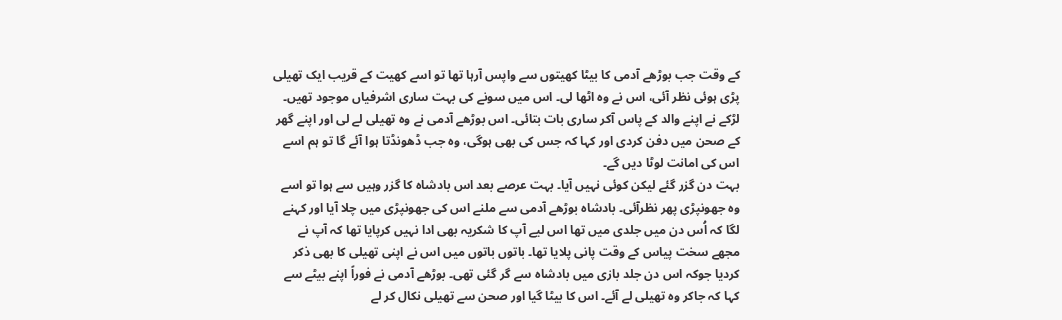کے وقت جب بوڑھے آدمی کا بیٹا کھیتوں سے واپس آرہا تھا تو اسے کھیت کے قریب ایک تھیلی پڑی ہوئی نظر آئی، اس نے وہ اٹھا لی۔ اس میں سونے کی بہت ساری اشرفیاں موجود تھیں۔ لڑکے نے اپنے والد کے پاس آکر ساری بات بتائی۔ اس بوڑھے آدمی نے وہ تھیلی لے لی اور اپنے گھر کے صحن میں دفن کردی اور کہا کہ جس کی بھی ہوگی، وہ جب ڈھونڈتا ہوا آئے گا تو ہم اسے اس کی امانت لوٹا دیں گے۔
بہت دن گزر گئے لیکن کوئی نہیں آیا۔ بہت عرصے بعد اس بادشاہ کا گزر وہیں سے ہوا تو اسے وہ جھونپڑی پھر نظرآئی۔ بادشاہ بوڑھے آدمی سے ملنے اس کی جھونپڑی میں چلا آیا اور کہنے لگا کہ اُس دن میں جلدی میں تھا اس لیے آپ کا شکریہ بھی ادا نہیں کرپایا تھا کہ آپ نے مجھے سخت پیاس کے وقت پانی پلایا تھا۔ باتوں باتوں میں اس نے اپنی تھیلی کا بھی ذکر کردیا جوکہ اس دن جلد بازی میں بادشاہ سے گر گئی تھی۔ بوڑھے آدمی نے فوراً اپنے بیٹے سے کہا کہ جاکر وہ تھیلی لے آئے۔ اس کا بیٹا گیا اور صحن سے تھیلی نکال کر لے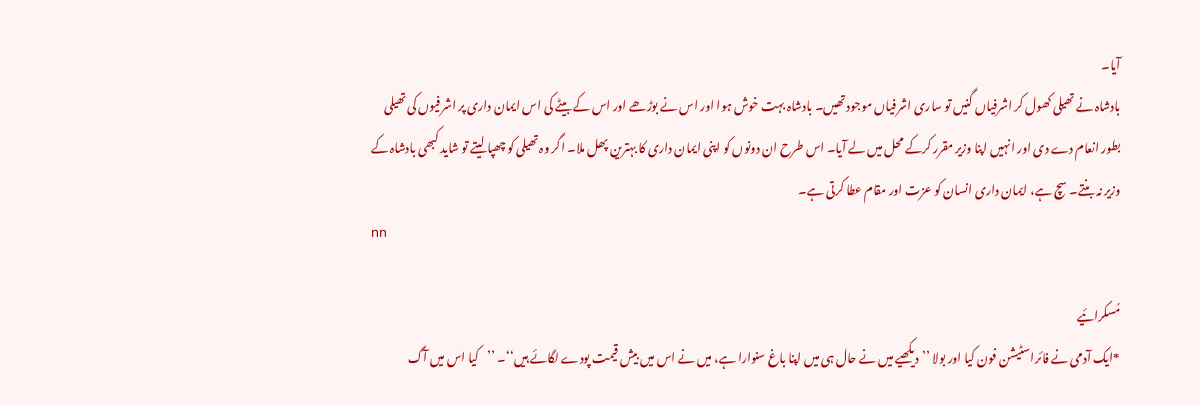آیا۔
بادشاہ نے تھیلی کھول کر اشرفیاں گنیں تو ساری اشرفیاں موجود تھیں۔ بادشاہ بہت خوش ہوا اور اس نے بوڑھے اور اس کے بیٹے کی اس ایمان داری پر اشرفیوں کی تھیلی بطور انعام دے دی اور انہیں اپنا وزیر مقرر کرکے محل میں لے آیا۔ اس طرح ان دونوں کو اپنی ایمان داری کا بہترین پھل ملا۔ اگر وہ تھیلی کو چھپا لیتے تو شاید کبھی بادشاہ کے وزیر نہ بنتے۔ سچ ہے، ایمان داری انسان کو عزت اور مقام عطا کرتی ہے۔
nn

مُسکرائیے
*ایک آدمی نے فائراسٹیشن فون کیا اور بولا ’’دیکھیے میں نے حال ہی میں اپنا باغ سنوارا ہے، میں نے اس میں بیش قیمت پودے لگائے ہیں‘‘۔ ’’کیا اس میں آگ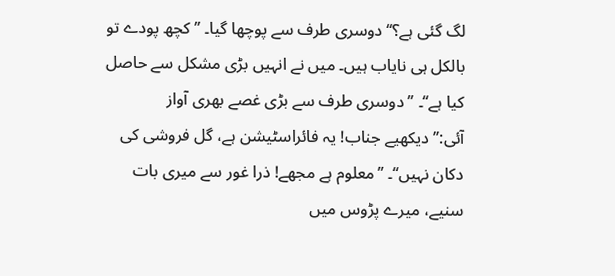لگ گئی ہے؟‘‘دوسری طرف سے پوچھا گیا۔ ’’کچھ پودے تو بالکل ہی نایاب ہیں۔ میں نے انہیں بڑی مشکل سے حاصل کیا ہے‘‘۔ ’’دوسری طرف سے بڑی غصے بھری آواز آئی:’’دیکھیے جناب! یہ فائراسٹیشن ہے، گل فروشی کی دکان نہیں‘‘۔ ’’معلوم ہے مجھے! ذرا غور سے میری بات سنیے، میرے پڑوس میں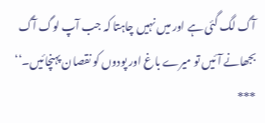آگ لگ گئی ہے اور میں نہیں چاہتا کہ جب آپ لوگ آگ بجھانے آئیں تو میرے باغ اور پودوں کو نقصان پہنچائیں۔‘‘
***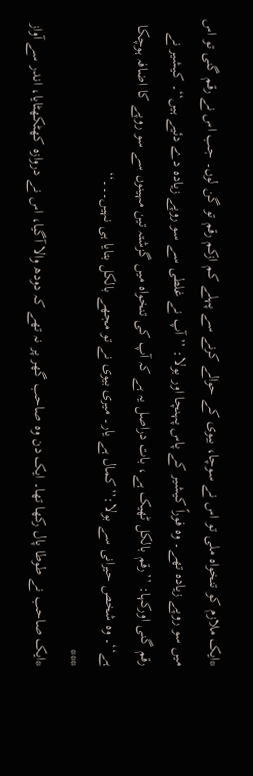*ایک ملازم کو تنخواہ ملی تو اس نے سوچا، بیوی کے حوالے کرنے سے پہلے کم ازکم رقم تو گن لوں۔ جب اس نے رقم گنی تو اس میں سو روپے زیادہ تھے۔ وہ فوراً کیشیر کے پاس پہنچا اور بولا: ’’آپ نے غلطی سے سو روپے زیادہ دے دئیے ہیں‘‘۔ کیشیر نے رقم گنی اورکہا: ’’رقم بالکل ٹھیک ہے، بات دراصل یہ ہے کہ آپ کی تنخواہ میں گزشتہ تین مہینوں سے سو روپے کا اضافہ ہوچکا ہے‘‘۔ وہ شخص حیرانی سے بولا:’’کمال ہے یار۔ میری بیوی نے تو مجھے بالکل بتایا ہی نہیں۔۔۔‘‘
***
*ایک صاحب نے طوطا پال رکھا تھا۔ ایک دن وہ صاحب گھر پر نہ تھے کہ دودھ والا آگیا، اس نے دروازہ کھٹکھٹایا، اندر سے آواز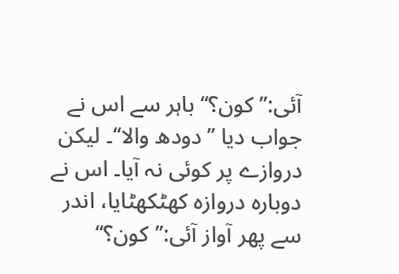آئی:’’کون؟‘‘ باہر سے اس نے جواب دیا ’’دودھ والا‘‘۔ لیکن دروازے پر کوئی نہ آیا۔ اس نے دوبارہ دروازہ کھٹکھٹایا، اندر سے پھر آواز آئی:’’کون؟‘‘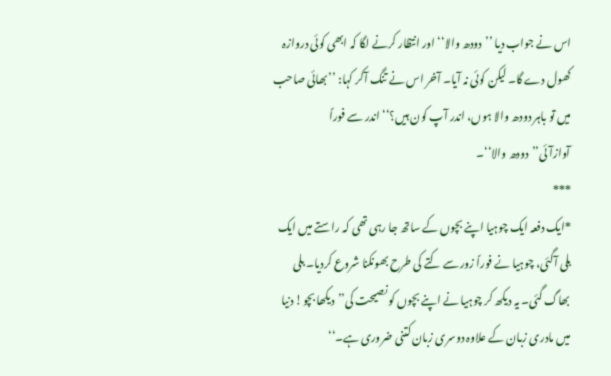اس نے جواب دیا ’’دودھ والا‘‘ اور انتظار کرنے لگا کہ ابھی کوئی دروازہ کھول دے گا۔ لیکن کوئی نہ آیا۔ آخر اس نے تنگ آکر کہا: ’’بھائی صاحب میں تو باہر دودھ والا ہوں، اندر آپ کون ہیں؟‘‘ اندر سے فوراً آوازآئی’’دودھ والا‘‘۔
***
*ایک دفعہ ایک چوہیا اپنے بچوں کے ساتھ جا رہی تھی کہ راستے میں ایک بلی آگئی، چوہیا نے فوراً زور سے کتے کی طرح بھونکنا شروع کردیا۔ بلی بھاگ گئی۔ یہ دیکھ کر چوہیا نے اپنے بچوں کو نصیحت کی’’دیکھا بچو! دنیا میں مادری زبان کے علاوہ دوسری زبان کتنی ضروری ہے۔‘‘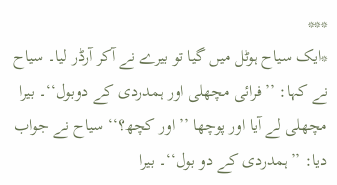***
*ایک سیاح ہوٹل میں گیا تو بیرے نے آکر آرڈر لیا۔ سیاح نے کہا: ’’فرائی مچھلی اور ہمدردی کے دوبول‘‘۔ بیرا مچھلی لے آیا اور پوچھا ’’اور کچھ؟‘‘ سیاح نے جواب دیا: ’’ہمدردی کے دو بول‘‘۔ بیرا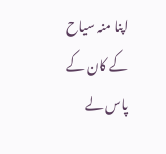اپنا منہ سیاح کے کان کے پاس لے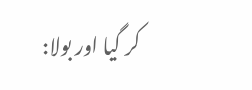کر گیا اور بولا: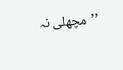’’مچھلی نہ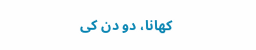کھانا، دو دن کی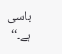باسی ہے۔‘‘